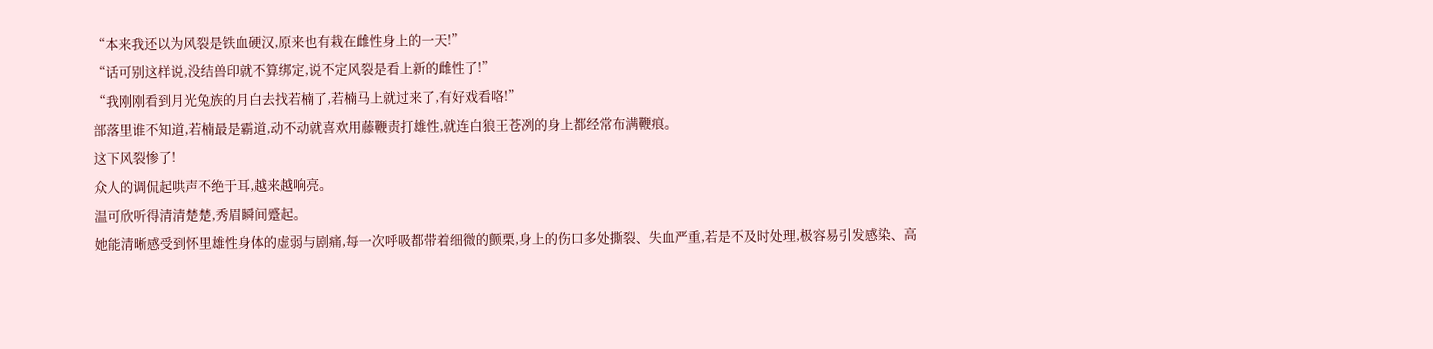“本来我还以为风裂是铁血硬汉,原来也有栽在雌性身上的一天!”
“话可别这样说,没结兽印就不算绑定,说不定风裂是看上新的雌性了!”
“我刚刚看到月光兔族的月白去找若楠了,若楠马上就过来了,有好戏看咯!”
部落里谁不知道,若楠最是霸道,动不动就喜欢用藤鞭责打雄性,就连白狼王苍冽的身上都经常布满鞭痕。
这下风裂惨了!
众人的调侃起哄声不绝于耳,越来越响亮。
温可欣听得清清楚楚,秀眉瞬间蹙起。
她能清晰感受到怀里雄性身体的虚弱与剧痛,每一次呼吸都带着细微的颤栗,身上的伤口多处撕裂、失血严重,若是不及时处理,极容易引发感染、高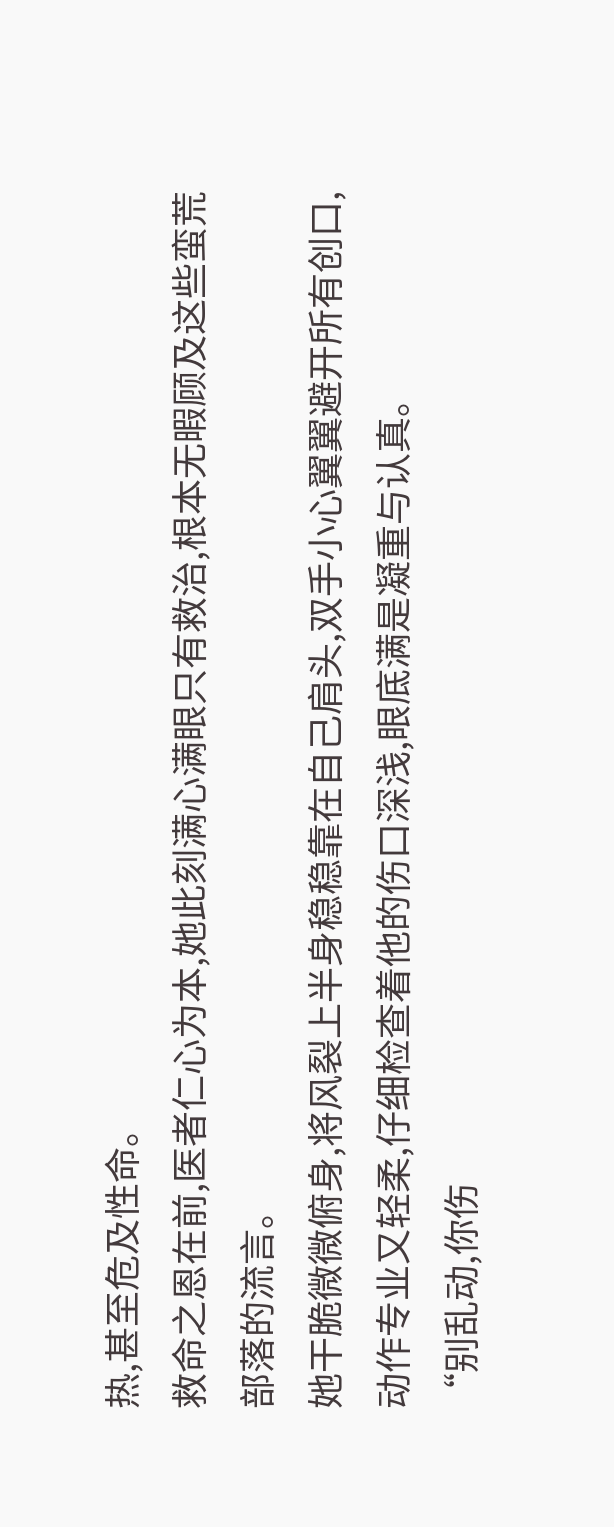热,甚至危及性命。
救命之恩在前,医者仁心为本,她此刻满心满眼只有救治,根本无暇顾及这些蛮荒部落的流言。
她干脆微微俯身,将风裂上半身稳稳靠在自己肩头,双手小心翼翼避开所有创口,动作专业又轻柔,仔细检查着他的伤口深浅,眼底满是凝重与认真。
“别乱动,你伤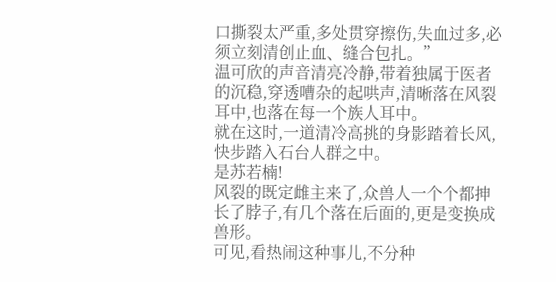口撕裂太严重,多处贯穿擦伤,失血过多,必须立刻清创止血、缝合包扎。”
温可欣的声音清亮冷静,带着独属于医者的沉稳,穿透嘈杂的起哄声,清晰落在风裂耳中,也落在每一个族人耳中。
就在这时,一道清冷高挑的身影踏着长风,快步踏入石台人群之中。
是苏若楠!
风裂的既定雌主来了,众兽人一个个都抻长了脖子,有几个落在后面的,更是变换成兽形。
可见,看热闹这种事儿,不分种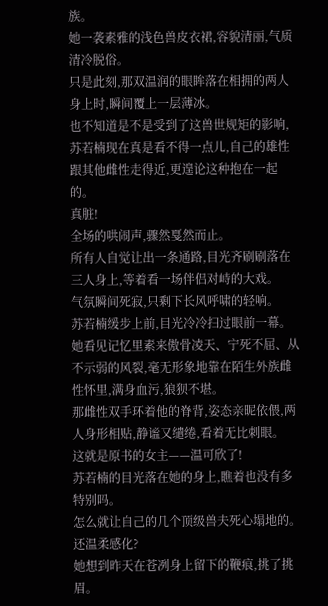族。
她一袭素雅的浅色兽皮衣裙,容貌清丽,气质清冷脱俗。
只是此刻,那双温润的眼眸落在相拥的两人身上时,瞬间覆上一层薄冰。
也不知道是不是受到了这兽世规矩的影响,苏若楠现在真是看不得一点儿,自己的雄性跟其他雌性走得近,更遑论这种抱在一起的。
真脏!
全场的哄闹声,骤然戛然而止。
所有人自觉让出一条通路,目光齐刷刷落在三人身上,等着看一场伴侣对峙的大戏。
气氛瞬间死寂,只剩下长风呼啸的轻响。
苏若楠缓步上前,目光冷冷扫过眼前一幕。
她看见记忆里素来傲骨凌天、宁死不屈、从不示弱的风裂,毫无形象地靠在陌生外族雌性怀里,满身血污,狼狈不堪。
那雌性双手环着他的脊背,姿态亲昵依偎,两人身形相贴,静谧又缱绻,看着无比刺眼。
这就是原书的女主——温可欣了!
苏若楠的目光落在她的身上,瞧着也没有多特别吗。
怎么就让自己的几个顶级兽夫死心塌地的。
还温柔感化?
她想到昨天在苍冽身上留下的鞭痕,挑了挑眉。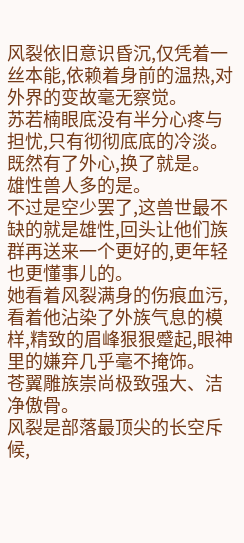风裂依旧意识昏沉,仅凭着一丝本能,依赖着身前的温热,对外界的变故毫无察觉。
苏若楠眼底没有半分心疼与担忧,只有彻彻底底的冷淡。
既然有了外心,换了就是。
雄性兽人多的是。
不过是空少罢了,这兽世最不缺的就是雄性,回头让他们族群再送来一个更好的,更年轻也更懂事儿的。
她看着风裂满身的伤痕血污,看着他沾染了外族气息的模样,精致的眉峰狠狠蹙起,眼神里的嫌弃几乎毫不掩饰。
苍翼雕族崇尚极致强大、洁净傲骨。
风裂是部落最顶尖的长空斥候,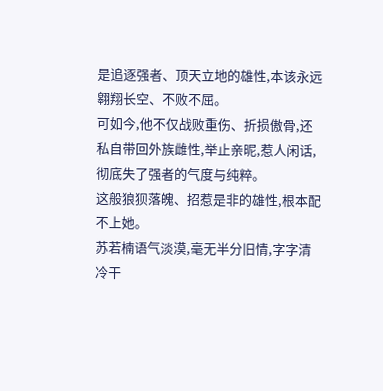是追逐强者、顶天立地的雄性,本该永远翱翔长空、不败不屈。
可如今,他不仅战败重伤、折损傲骨,还私自带回外族雌性,举止亲昵,惹人闲话,彻底失了强者的气度与纯粹。
这般狼狈落魄、招惹是非的雄性,根本配不上她。
苏若楠语气淡漠,毫无半分旧情,字字清冷干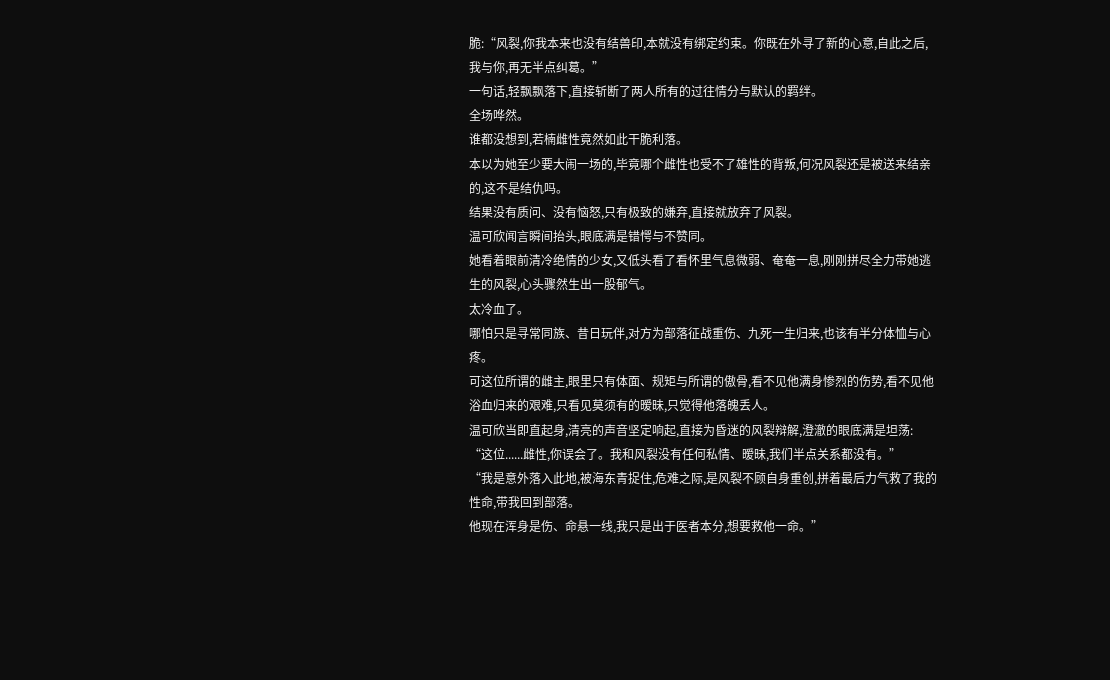脆:“风裂,你我本来也没有结兽印,本就没有绑定约束。你既在外寻了新的心意,自此之后,我与你,再无半点纠葛。”
一句话,轻飘飘落下,直接斩断了两人所有的过往情分与默认的羁绊。
全场哗然。
谁都没想到,若楠雌性竟然如此干脆利落。
本以为她至少要大闹一场的,毕竟哪个雌性也受不了雄性的背叛,何况风裂还是被送来结亲的,这不是结仇吗。
结果没有质问、没有恼怒,只有极致的嫌弃,直接就放弃了风裂。
温可欣闻言瞬间抬头,眼底满是错愕与不赞同。
她看着眼前清冷绝情的少女,又低头看了看怀里气息微弱、奄奄一息,刚刚拼尽全力带她逃生的风裂,心头骤然生出一股郁气。
太冷血了。
哪怕只是寻常同族、昔日玩伴,对方为部落征战重伤、九死一生归来,也该有半分体恤与心疼。
可这位所谓的雌主,眼里只有体面、规矩与所谓的傲骨,看不见他满身惨烈的伤势,看不见他浴血归来的艰难,只看见莫须有的暧昧,只觉得他落魄丢人。
温可欣当即直起身,清亮的声音坚定响起,直接为昏迷的风裂辩解,澄澈的眼底满是坦荡:
“这位......雌性,你误会了。我和风裂没有任何私情、暧昧,我们半点关系都没有。”
“我是意外落入此地,被海东青捉住,危难之际,是风裂不顾自身重创,拼着最后力气救了我的性命,带我回到部落。
他现在浑身是伤、命悬一线,我只是出于医者本分,想要救他一命。”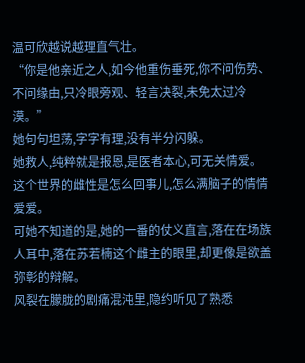温可欣越说越理直气壮。
“你是他亲近之人,如今他重伤垂死,你不问伤势、不问缘由,只冷眼旁观、轻言决裂,未免太过冷漠。”
她句句坦荡,字字有理,没有半分闪躲。
她救人,纯粹就是报恩,是医者本心,可无关情爱。
这个世界的雌性是怎么回事儿,怎么满脑子的情情爱爱。
可她不知道的是,她的一番的仗义直言,落在在场族人耳中,落在苏若楠这个雌主的眼里,却更像是欲盖弥彰的辩解。
风裂在朦胧的剧痛混沌里,隐约听见了熟悉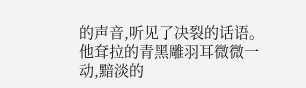的声音,听见了决裂的话语。
他耷拉的青黑雕羽耳微微一动,黯淡的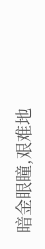暗金眼瞳,艰难地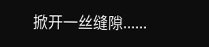掀开一丝缝隙......